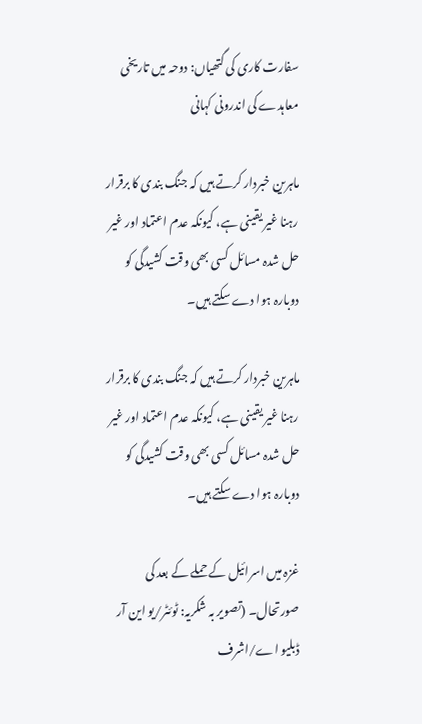سفارت کاری کی گتھیاں: دوحہ میں تاریخی معاہدے کی اندرونی کہانی

ماہرین خبردار کرتے ہیں کہ جنگ بندی کا برقرار رہنا غیر یقینی ہے، کیونکہ عدم اعتماد اور غیر حل شدہ مسائل کسی بھی وقت کشیدگی کو دوبارہ ہوا دے سکتے ہیں۔

ماہرین خبردار کرتے ہیں کہ جنگ بندی کا برقرار رہنا غیر یقینی ہے، کیونکہ عدم اعتماد اور غیر حل شدہ مسائل کسی بھی وقت کشیدگی کو دوبارہ ہوا دے سکتے ہیں۔

غزہ میں اسرائیل کے حملے کے بعد کی صورتحال۔ (تصویر بہ شکریہ: ٹوئٹر/یو این آر ڈبلیو اے/اشرف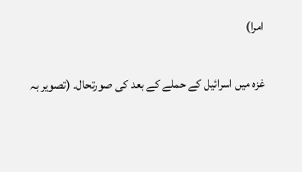امرا)

غزہ میں اسرائیل کے حملے کے بعد کی صورتحال۔ (تصویر بہ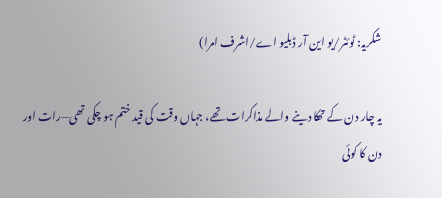شکریہ: ٹوئٹر/یو این آر ڈبلیو اے/اشرف امرا)

یہ چار دن کے تھکا دینے والے مذاکرات تھے، جہاں وقت کی قید ختم ہو چکی تھی—رات اور دن کا کوئی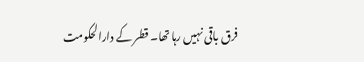فرق باقی نہیں رہا تھا۔ قطر کے دارالحکومت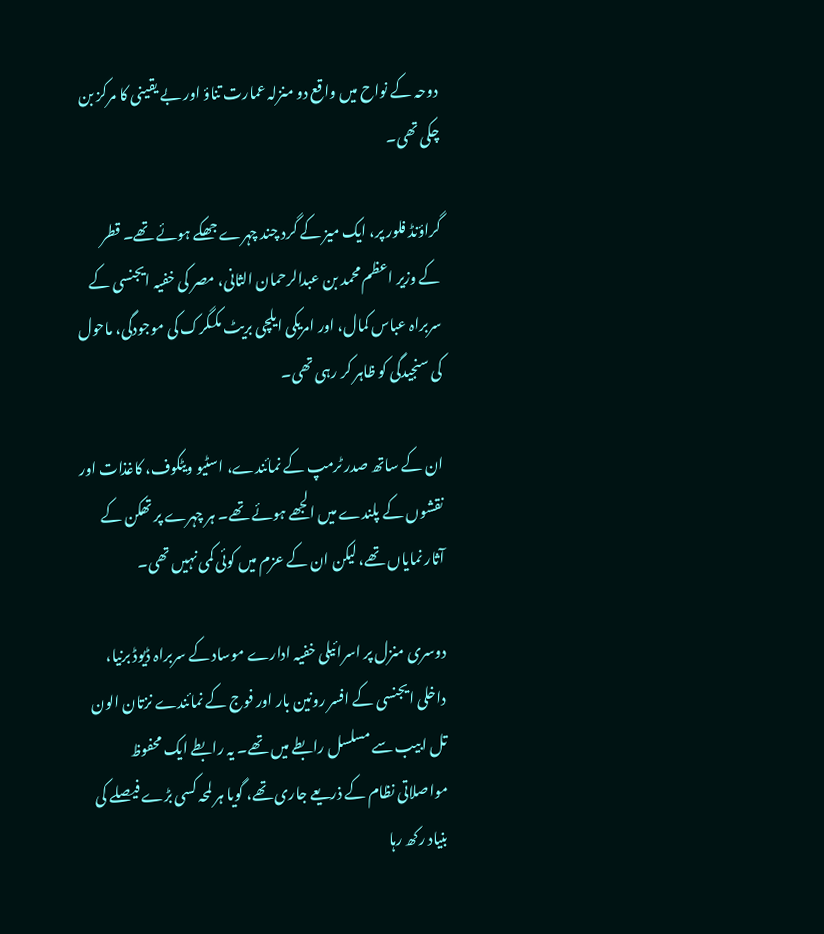دوحہ کے نواح میں واقع دو منزلہ عمارت تناؤ اور بے یقینی کا مرکز بن چکی تھی۔

گراؤنڈ فلور پر، ایک میز کے گرد چند چہرے جھکے ہوئے تھے۔ قطر کے وزیر اعظم محمد بن عبدالرحمان الثانی، مصر کی خفیہ ایجنسی کے سربراہ عباس کمال، اور امریکی ایلچی بریٹ مکگرک کی موجودگی، ماحول کی سنجیدگی کو ظاہر کر رہی تھی۔

ان کے ساتھ صدر ٹرمپ کے نمائندے، اسٹیو ویٹکوف، کاغذات اور نقشوں کے پلندے میں الجھے ہوئے تھے۔ ہر چہرے پر تھکن کے آثار نمایاں تھے، لیکن ان کے عزم میں کوئی کمی نہیں تھی۔

دوسری منزل پر اسرائیلی خفیہ ادارے موساد کے سربراہ ڈیوڈ برنیا، داخلی ایجنسی کے افسر رونین بار اور فوج کے نمائندے نزتان الون تل ابیب سے مسلسل رابطے میں تھے۔ یہ رابطے ایک محفوظ مواصلاتی نظام کے ذریعے جاری تھے، گویا ہر لمحہ کسی بڑے فیصلے کی بنیاد رکھ رہا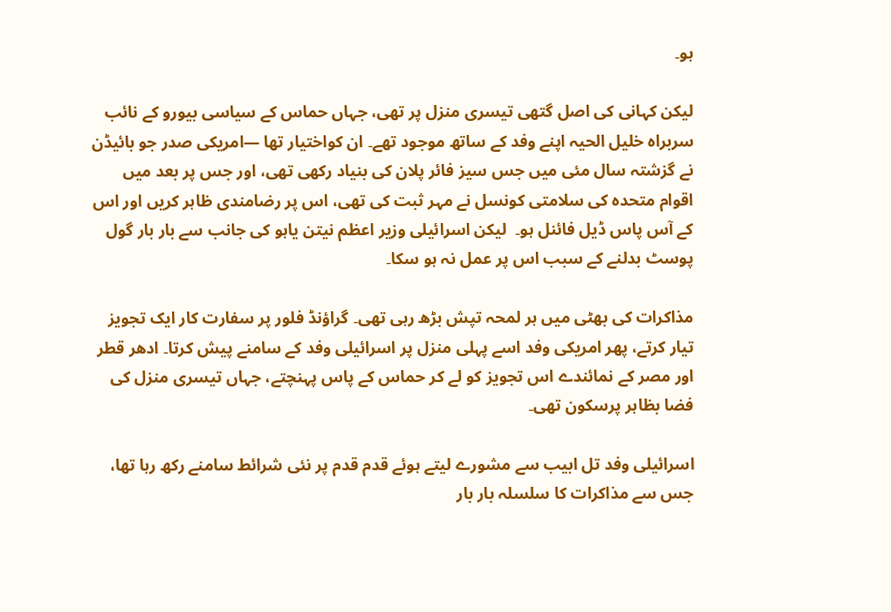ہو۔

لیکن کہانی کی اصل گتھی تیسری منزل پر تھی، جہاں حماس کے سیاسی بیورو کے نائب سربراہ خلیل الحیہ اپنے وفد کے ساتھ موجود تھے۔ ان کواختیار تھا —امریکی صدر جو بائیڈن نے گزشتہ سال مئی میں جس سیز فائر پلان کی بنیاد رکھی تھی، اور جس پر بعد میں اقوام متحدہ کی سلامتی کونسل نے مہر ثبت کی تھی، اس پر رضامندی ظاہر کریں اور اس کے آس پاس ڈیل فائنل ہو۔  لیکن اسرائیلی وزیر اعظم نیتن یاہو کی جانب سے بار بار گول پوسٹ بدلنے کے سبب اس پر عمل نہ ہو سکا۔

مذاکرات کی بھٹی میں ہر لمحہ تپش بڑھ رہی تھی۔ گراؤنڈ فلور پر سفارت کار ایک تجویز تیار کرتے، پھر امریکی وفد اسے پہلی منزل پر اسرائیلی وفد کے سامنے پیش کرتا۔ ادھر قطر اور مصر کے نمائندے اس تجویز کو لے کر حماس کے پاس پہنچتے، جہاں تیسری منزل کی فضا بظاہر پرسکون تھی۔

اسرائیلی وفد تل ابیب سے مشورے لیتے ہوئے قدم قدم پر نئی شرائط سامنے رکھ رہا تھا، جس سے مذاکرات کا سلسلہ بار بار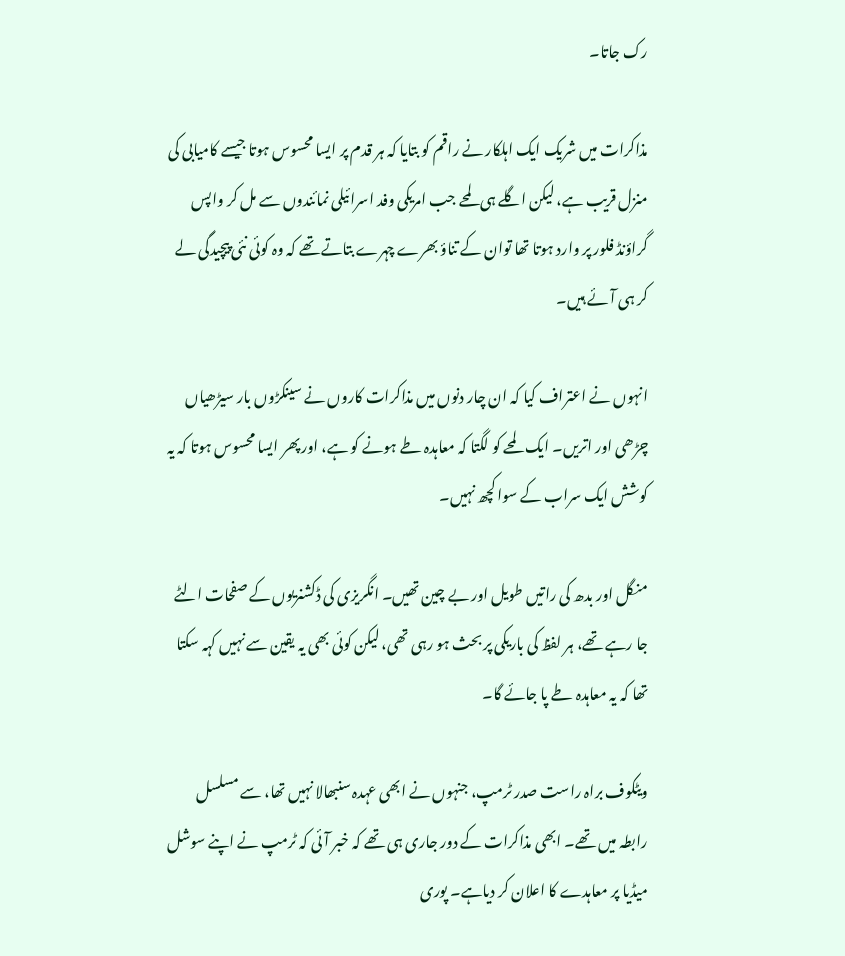رک جاتا۔

مذاکرات میں شریک ایک اہلکار نے راقم کو بتایا کہ ہر قدم پر ایسا محسوس ہوتا جیسے کامیابی کی منزل قریب ہے، لیکن اگلے ہی لمحے جب امریکی وفد اسرائیلی نمائندوں سے مل کر واپس گراؤنڈ فلور پر وارد ہوتا تھا توان کے تناؤ بھرے چہرے بتاتے تھے کہ وہ کوئی نئی پیچیدگی لے کر ہی آئے ہیں۔

انہوں نے اعتراف کیا کہ ان چار دنوں میں مذاکرات کاروں نے سینکڑوں بار سیڑھیاں چڑھی اور اتریں۔ ایک لمحے کو لگتا کہ معاہدہ طے ہونے کو ہے، اور پھر ایسا محسوس ہوتا کہ یہ کوشش ایک سراب کے سوا کچھ نہیں۔

منگل اور بدھ کی راتیں طویل اور بے چین تھیں۔ انگریزی کی ڈکشنریوں کے صفحات الٹے جا رہے تھے، ہر لفظ کی باریکی پر بحث ہو رہی تھی، لیکن کوئی بھی یہ یقین سے نہیں کہہ سکتا تھا کہ یہ معاہدہ طے پا جائے گا۔

ویٹکوف براہ راست صدر ٹرمپ، جنہوں نے ابھی عہدہ سنبھالا نہیں تھا، سے مسلسل رابطہ میں تھے۔ ابھی مذاکرات کے دور جاری ہی تھے کہ خبر آئی کہ ٹرمپ نے اپنے سوشل میڈیا پر معاہدے کا اعلان کر دیاہے۔ پوری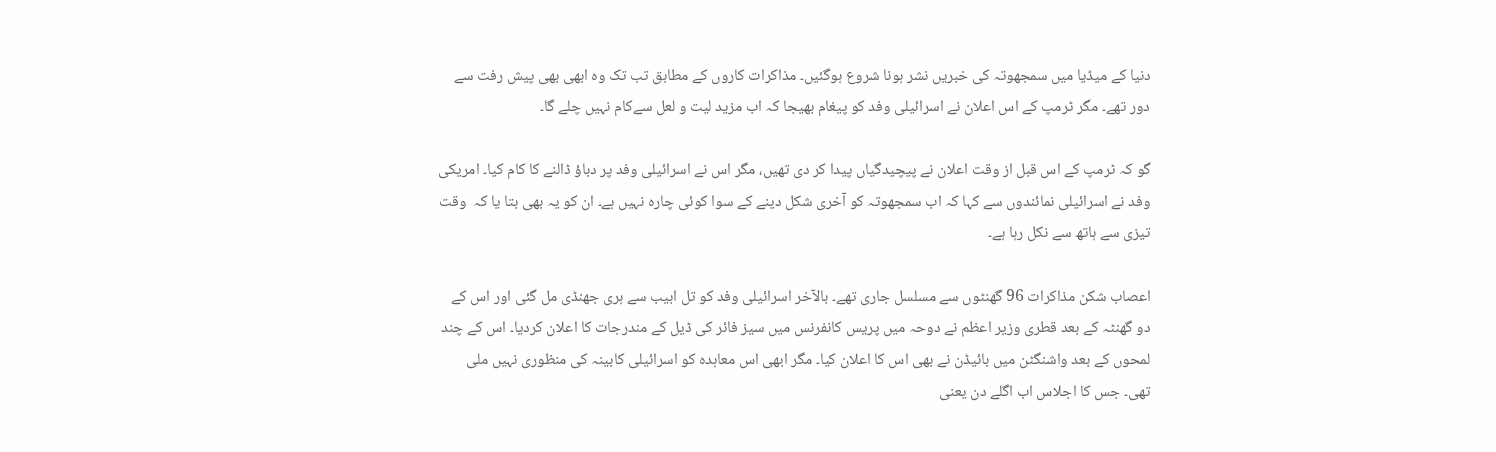دنیا کے میڈیا میں سمجھوتہ کی خبریں نشر ہونا شروع ہوگئیں۔ مذاکرات کاروں کے مطابق تب تک وہ ابھی بھی پیش رفت سے دور تھے۔ مگر ٹرمپ کے اس اعلان نے اسرائیلی وفد کو پیغام بھیجا کہ اب مزید لیت و لعل سےکام نہیں چلے گا۔

گو کہ ٹرمپ کے اس قبل از وقت اعلان نے پیچیدگیاں پیدا کر دی تھیں، مگر اس نے اسرائیلی وفد پر دباؤ ڈالنے کا کام کیا۔ امریکی وفد نے اسرائیلی نمائندوں سے کہا کہ اب سمجھوتہ کو آخری شکل دینے کے سوا کوئی چارہ نہیں ہے۔ ان کو یہ بھی بتا یا کہ  وقت تیزی سے ہاتھ سے نکل رہا ہے۔

اعصاب شکن مذاکرات 96 گھنٹوں سے مسلسل جاری تھے۔ بالآخر اسرائیلی وفد کو تل ابیب سے ہری جھنڈی مل گئی اور اس کے دو گھنٹہ کے بعد قطری وزیر اعظم نے دوحہ میں پریس کانفرنس میں سیز فائر کی ڈیل کے مندرجات کا اعلان کردیا۔ اس کے چند لمحوں کے بعد واشنگٹن میں بائیڈن نے بھی اس کا اعلان کیا۔ مگر ابھی اس معاہدہ کو اسرائیلی کابینہ کی منظوری نہیں ملی تھی۔ جس کا اجلاس اب اگلے دن یعنی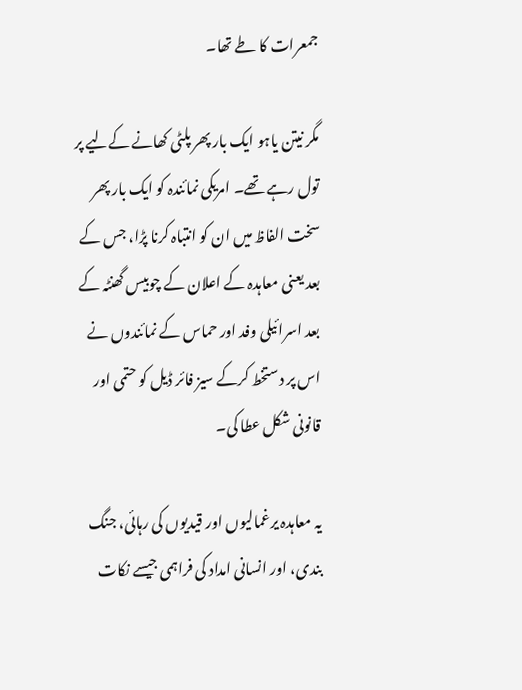جمعرات کا طے تھا۔

مگر نیتن یاہو ایک بار پھر پلٹی کھانے کےلیے پر تول رہے تھے۔ امریکی نمائندہ کو ایک بار پھر سخت الفاظ میں ان کو انتباہ کرنا پڑا، جس کے بعد یعنی معاہدہ کے اعلان کے چوبیس گھنٹہ کے بعد اسرائیلی وفد اور حماس کے نمائندوں نے اس پر دستخط کرکے سیز فائر ڈیل کو حتمی اور قانونی شکل عطا کی۔

یہ معاہدہ یرغمالیوں اور قیدیوں کی رہائی، جنگ بندی، اور انسانی امداد کی فراہمی جیسے نکات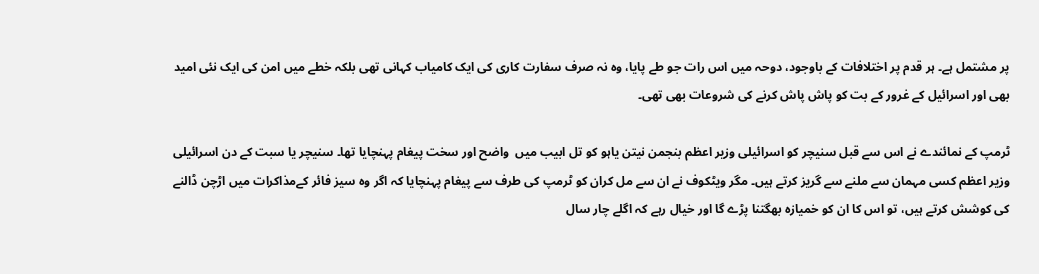پر مشتمل ہے۔ ہر قدم پر اختلافات کے باوجود، دوحہ میں اس رات جو طے پایا، وہ نہ صرف سفارت کاری کی ایک کامیاب کہانی تھی بلکہ خطے میں امن کی ایک نئی امید بھی اور اسرائیل کے غرور کے بت کو پاش پاش کرنے کی شروعات بھی تھی۔

ٹرمپ کے نمائندے نے اس سے قبل سنیچر کو اسرائیلی وزیر اعظم بنجمن نیتن یاہو کو تل ابیب میں  واضح اور سخت پیغام پہنچایا تھا۔ سنیچر یا سبت کے دن اسرائیلی وزیر اعظم کسی مہمان سے ملنے سے گریز کرتے ہیں۔ مگر ویٹکوف نے ان سے مل کران کو ٹرمپ کی طرف سے پیغام پہنچایا کہ اگر وہ سیز فائر کےمذاکرات میں اڑچن ڈالنے کی کوشش کرتے ہیں، تو اس کا ان کو خمیازہ بھگتنا پڑے گا اور خیال رہے کہ اگلے چار سال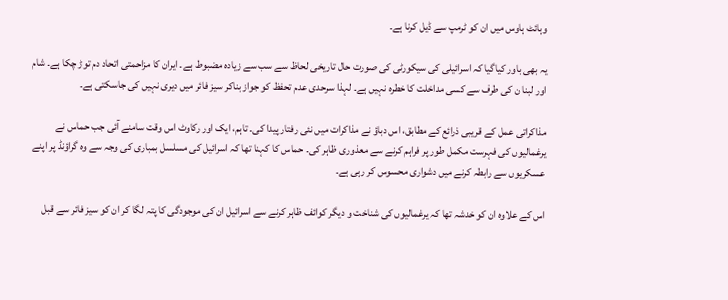وہائٹ ہاوس میں ان کو ٹرمپ سے ڈیل کرنا ہے۔

یہ بھی باور کیاگیا کہ اسرائیلی کی سیکورٹی کی صورت حال تاریخی لحاظ سے سب سے زیادہ مضبوط ہے۔ ایران کا مزاحمتی اتحاد دم توڑ چکا ہے۔ شام اور لبنا ن کی طرف سے کسی مداخلت کا خطرہ نہیں ہے۔ لہذا سرحدی عدم تحفظ کو جواز بناکر سیز فائر میں دیری نہیں کی جاسکتی ہے۔

مذاکراتی عمل کے قریبی ذرائع کے مطابق، اس دباؤ نے مذاکرات میں نئی رفتار پیدا کی۔ تاہم، ایک اور رکاوٹ اس وقت سامنے آئی جب حماس نے یرغمالیوں کی فہرست مکمل طور پر فراہم کرنے سے معذوری ظاہر کی۔ حماس کا کہنا تھا کہ اسرائیل کی مسلسل بمباری کی وجہ سے وہ گراؤنڈ پر اپنے عسکریوں سے رابطہ کرنے میں دشواری محسوس کر رہی ہے۔

اس کے علاوہ ان کو خدشہ تھا کہ یرغمالیوں کی شناخت و دیگر کوائف ظاہر کرنے سے اسرائیل ان کی موجودگی کا پتہ لگا کر ان کو سیز فائر سے قبل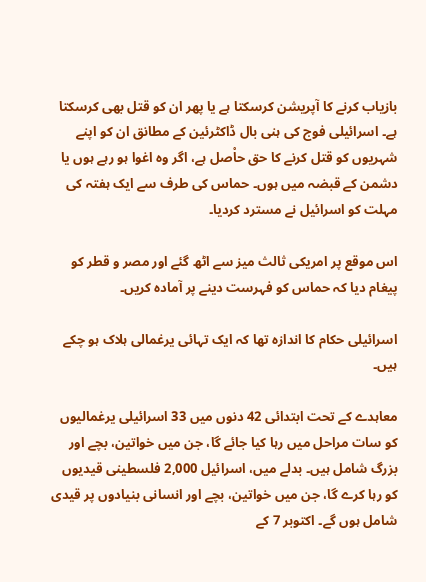بازیاب کرنے کا آپریشن کرسکتا ہے یا پھر ان کو قتل بھی کرسکتا ہے۔ اسرائیلی فوج کی ہنی بال ڈاکٹرئین کے مطانق ان کو اپنے شہریوں کو قتل کرنے کا حق حاْصل ہے، اگر وہ اغوا ہو رہے ہوں یا دشمن کے قبضہ میں ہوں۔ حماس کی طرف سے ایک ہفتہ کی مہلت کو اسرائیل نے مسترد کردیا۔

اس موقع پر امریکی ثالث میز سے اٹھ گئے اور مصر و قطر کو پیغام دیا کہ حماس کو فہرست دینے پر آمادہ کریں۔

اسرائیلی حکام کا اندازہ تھا کہ ایک تہائی یرغمالی ہلاک ہو چکے ہیں۔

معاہدے کے تحت ابتدائی 42 دنوں میں 33 اسرائیلی یرغمالیوں کو سات مراحل میں رہا کیا جائے گا، جن میں خواتین، بچے اور بزرگ شامل ہیں۔ بدلے میں، اسرائیل 2,000 فلسطینی قیدیوں کو رہا کرے گا، جن میں خواتین، بچے اور انسانی بنیادوں پر قیدی شامل ہوں گے۔ اکتوبر 7 کے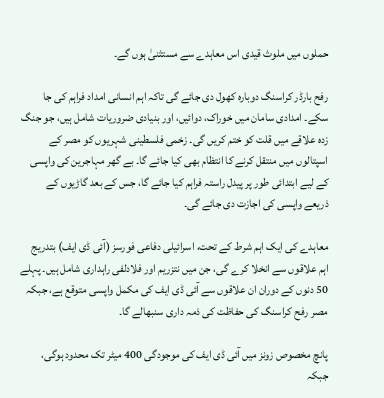حملوں میں ملوث قیدی اس معاہدے سے مستثنیٰ ہوں گے۔

رفح بارڈر کراسنگ دوبارہ کھول دی جائے گی تاکہ اہم انسانی امداد فراہم کی جا سکے۔ امدادی سامان میں خوراک، دوائیں، اور بنیادی ضروریات شامل ہیں، جو جنگ زدہ علاقے میں قلت کو ختم کریں گی۔ زخمی فلسطینی شہریوں کو مصر کے اسپتالوں میں منتقل کرنے کا انتظام بھی کیا جائے گا۔ بے گھر مہاجرین کی واپسی کے لیے ابتدائی طور پر پیدل راستہ فراہم کیا جائے گا، جس کے بعد گاڑیوں کے ذریعے واپسی کی اجازت دی جائے گی۔

معاہدے کی ایک اہم شرط کے تحت، اسرائیلی دفاعی فورسز (آئی ڈی ایف) بتدریج اہم علاقوں سے انخلا کرے گی، جن میں نتزریم اور فلادلفی راہداری شامل ہیں۔ پہلے 50 دنوں کے دوران ان علاقوں سے آئی ڈی ایف کی مکمل واپسی متوقع ہے، جبکہ مصر رفح کراسنگ کی حفاظت کی ذمہ داری سنبھالے گا۔

پانچ مخصوص زونز میں آئی ڈی ایف کی موجودگی 400 میٹر تک محدود ہوگی، جبکہ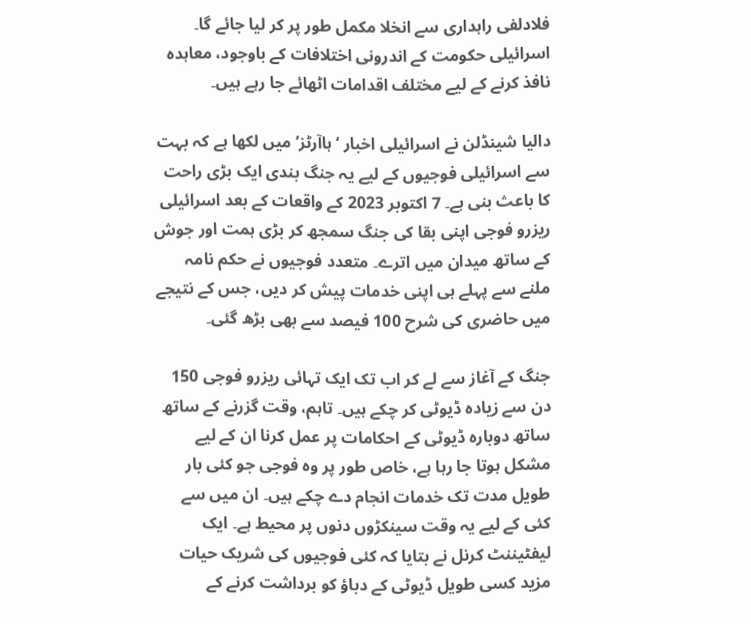فلادلفی راہداری سے انخلا مکمل طور پر کر لیا جائے گا۔ اسرائیلی حکومت کے اندرونی اختلافات کے باوجود، معاہدہ نافذ کرنے کے لیے مختلف اقدامات اٹھائے جا رہے ہیں۔

دالیا شینڈلن نے اسرائیلی اخبار ‘ہاآرٹز’ میں لکھا ہے کہ بہت سے اسرائیلی فوجیوں کے لیے یہ جنگ بندی ایک بڑی راحت کا باعث بنی ہے۔ 7 اکتوبر 2023 کے واقعات کے بعد اسرائیلی ریزرو فوجی اپنی بقا کی جنگ سمجھ کر بڑی ہمت اور جوش کے ساتھ میدان میں اترے۔ متعدد فوجیوں نے حکم نامہ ملنے سے پہلے ہی اپنی خدمات پیش کر دیں، جس کے نتیجے میں حاضری کی شرح 100 فیصد سے بھی بڑھ گئی۔

جنگ کے آغاز سے لے کر اب تک ایک تہائی ریزرو فوجی 150 دن سے زیادہ ڈیوٹی کر چکے ہیں۔ تاہم، وقت گزرنے کے ساتھ ساتھ دوبارہ ڈیوٹی کے احکامات پر عمل کرنا ان کے لیے مشکل ہوتا جا رہا ہے، خاص طور پر وہ فوجی جو کئی بار طویل مدت تک خدمات انجام دے چکے ہیں۔ ان میں سے کئی کے لیے یہ وقت سینکڑوں دنوں پر محیط ہے۔ ایک لیفٹیننٹ کرنل نے بتایا کہ کئی فوجیوں کی شریک حیات مزید کسی طویل ڈیوٹی کے دباؤ کو برداشت کرنے کے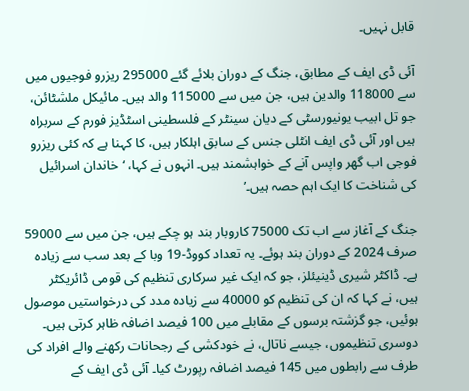قابل نہیں۔

آئی ڈی ایف کے مطابق، جنگ کے دوران بلائے گئے 295000 ریزرو فوجیوں میں سے 118000 والدین ہیں، جن میں سے 115000 والد ہیں۔ مائیکل ملشٹائن، جو تل ابیب یونیورسٹی کے دیان سینٹر کے فلسطینی اسٹڈیز فورم کے سربراہ ہیں اور آئی ڈی ایف انٹلی جنس کے سابق اہلکار ہیں، کا کہنا ہے کہ کئی ریزرو فوجی اب گھر واپس آنے کے خواہشمند ہیں۔ انہوں نے کہا، ‘خاندان اسرائیل کی شناخت کا ایک اہم حصہ ہیں۔’

جنگ کے آغاز سے اب تک 75000 کاروبار بند ہو چکے ہیں، جن میں سے 59000 صرف 2024 کے دوران بند ہوئے۔ یہ تعداد کووڈ-19 وبا کے بعد سب سے زیادہ ہے۔ ڈاکٹر شیری ڈینیئلز، جو کہ ایک غیر سرکاری تنظیم کی قومی ڈائریکٹر ہیں، نے کہا کہ ان کی تنظیم کو 40000 سے زیادہ مدد کی درخواستیں موصول ہوئیں، جو گزشتہ برسوں کے مقابلے میں 100 فیصد اضافہ ظاہر کرتی ہیں۔ دوسری تنظیموں، جیسے ناتال، نے خودکشی کے رجحانات رکھنے والے افراد کی طرف سے رابطوں میں 145 فیصد اضافہ رپورٹ کیا۔ آئی ڈی ایف کے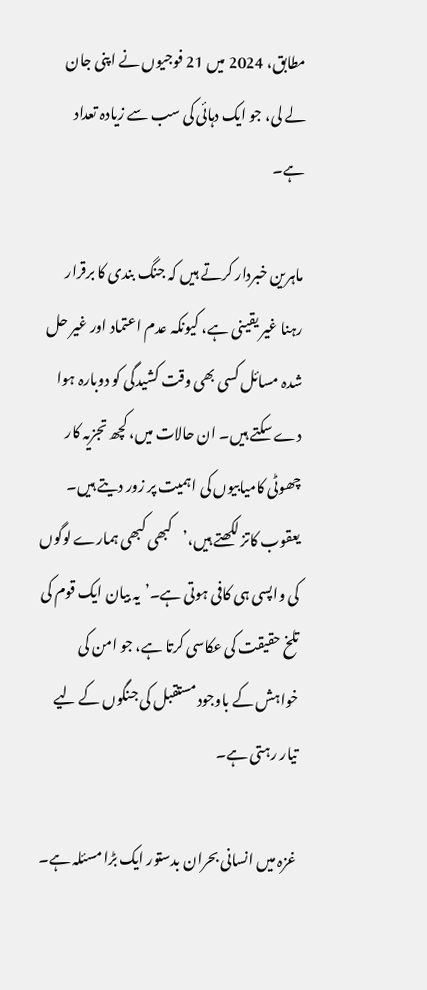مطابق، 2024 میں 21 فوجیوں نے اپنی جان لے لی، جو ایک دہائی کی سب سے زیادہ تعداد ہے۔

ماہرین خبردار کرتے ہیں کہ جنگ بندی کا برقرار رہنا غیر یقینی ہے، کیونکہ عدم اعتماد اور غیر حل شدہ مسائل کسی بھی وقت کشیدگی کو دوبارہ ہوا دے سکتے ہیں۔ ان حالات میں، کچھ تجزیہ کار چھوٹی کامیابیوں کی اہمیت پر زور دیتے ہیں۔ یعقوب کاتز لکھتے ہیں،’کبھی کبھی ہمارے لوگوں کی واپسی ہی کافی ہوتی ہے۔’یہ بیان ایک قوم کی تلخ حقیقت کی عکاسی کرتا ہے، جو امن کی خواہش کے باوجود مستقبل کی جنگوں کے لیے تیار رہتی ہے۔

غزہ میں انسانی بحران بدستور ایک بڑا مسئلہ ہے۔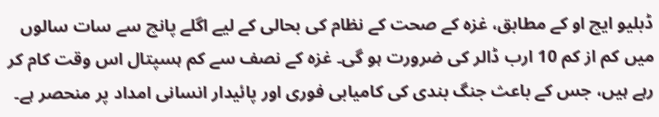ڈبلیو ایچ او کے مطابق، غزہ کے صحت کے نظام کی بحالی کے لیے اگلے پانچ سے سات سالوں میں کم از کم 10 ارب ڈالر کی ضرورت ہو گی۔ غزہ کے نصف سے کم ہسپتال اس وقت کام کر رہے ہیں، جس کے باعث جنگ بندی کی کامیابی فوری اور پائیدار انسانی امداد پر منحصر ہے۔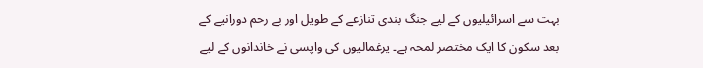بہت سے اسرائیلیوں کے لیے جنگ بندی تنازعے کے طویل اور بے رحم دورانیے کے بعد سکون کا ایک مختصر لمحہ ہے۔ یرغمالیوں کی واپسی نے خاندانوں کے لیے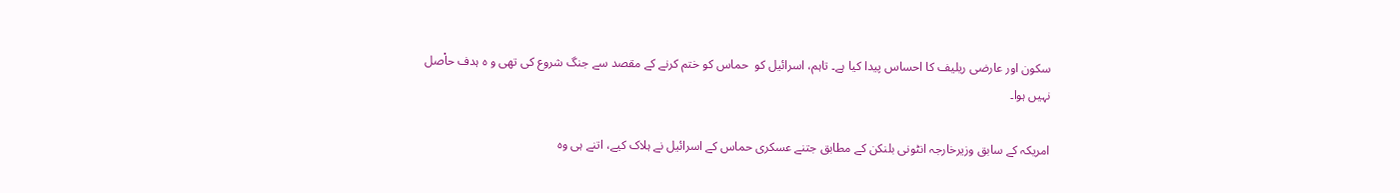سکون اور عارضی ریلیف کا احساس پیدا کیا ہے۔ تاہم، اسرائیل کو  حماس کو ختم کرنے کے مقصد سے جنگ شروع کی تھی و ہ ہدف حاْصل نہیں ہوا۔

امریکہ کے سابق وزیرخارجہ انٹونی بلنکن کے مطابق جتنے عسکری حماس کے اسرائیل نے ہلاک کیے، اتنے ہی وہ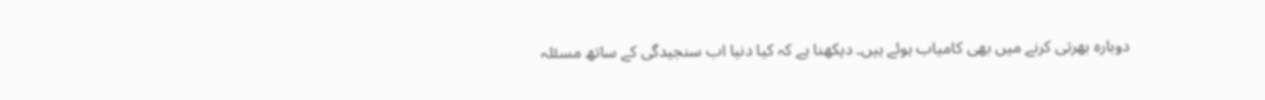دوبارہ بھرتی کرنے میں بھی کامیاب ہوئے ہیں۔ دیکھنا ہے کہ کیا دنیا اب سنجیدگی کے ساتھ مسئلہ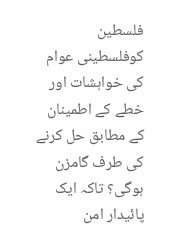فلسطین کوفلسطینی عوام کی خواہشات اور خطے کے اطمینان کے مطابق حل کرنے کی طرف گامزن ہوگی؟ تاکہ ایک پائیدار امن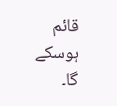قائم ہوسکے گا۔